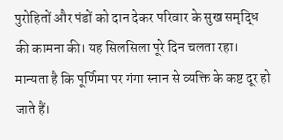पुरोहितों और पंडों को दान देकर परिवार के सुख समृद्धि की कामना की। यह सिलसिला पूरे दिन चलता रहा। मान्यता है कि पूर्णिमा पर गंगा स्नान से व्यक्ति के कष्ट दूर हो जाते हैं।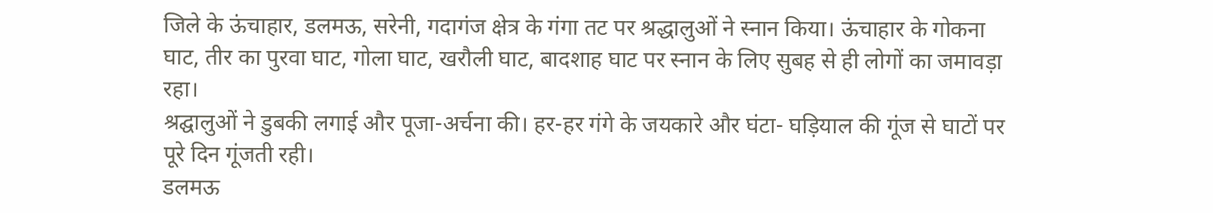जिले के ऊंचाहार, डलमऊ, सरेनी, गदागंज क्षेत्र के गंगा तट पर श्रद्धालुओं ने स्नान किया। ऊंचाहार के गोकना घाट, तीर का पुरवा घाट, गोला घाट, खरौली घाट, बादशाह घाट पर स्नान के लिए सुबह से ही लोगों का जमावड़ा रहा।
श्रद्घालुओं ने डुबकी लगाई और पूजा-अर्चना की। हर-हर गंगे के जयकारे और घंटा- घड़ियाल की गूंज से घाटों पर पूरे दिन गूंजती रही।
डलमऊ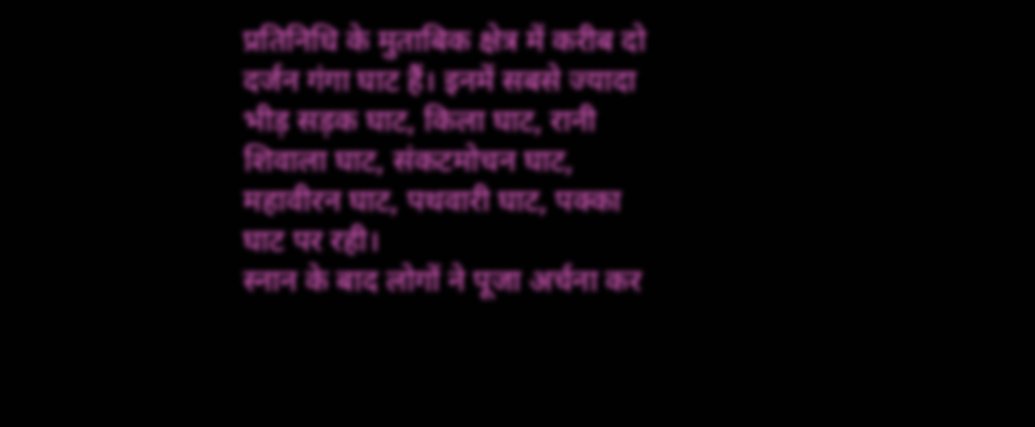प्रतिनिधि के मुताबिक क्षेत्र में करीब दो दर्जन गंगा घाट हैं। इनमें सबसे ज्यादा भीड़ सड़क घाट, किला घाट, रानी शिवाला घाट, संकटमोचन घाट, महावीरन घाट, पथवारी घाट, पक्का घाट पर रही।
स्नान के बाद लोगों ने पूजा अर्चना कर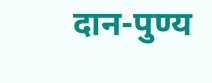दान-पुण्य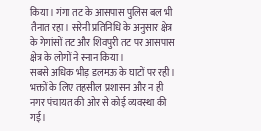किया। गंगा तट के आसपास पुलिस बल भी तैनात रहा। सरेनी प्रतिनिधि के अनुसार क्षेत्र के गेगांसों तट और शिवपुरी तट पर आसपास क्षेत्र के लोगों ने स्नान किया।
सबसे अधिक भीड़ डलमऊ के घाटों पर रही। भक्तों के लिए तहसील प्रशासन और न ही नगर पंचायत की ओर से कोई व्यवस्था की गई।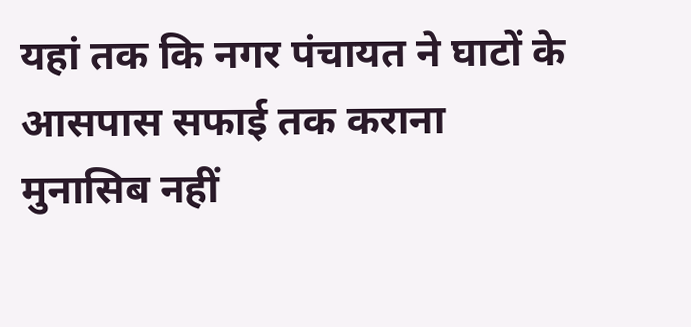यहां तक कि नगर पंचायत ने घाटों के आसपास सफाई तक कराना मुनासिब नहीं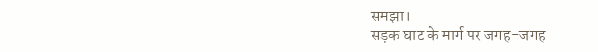समझा।
सड़क घाट के मार्ग पर जगह-जगह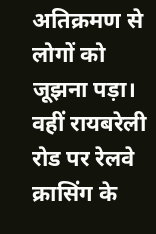अतिक्रमण से लोगों को जूझना पड़ा। वहीं रायबरेली रोड पर रेलवे क्रासिंग के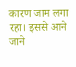कारण जाम लगा रहा। इससे आने जाने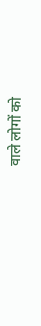वाले लोगों को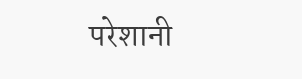परेशानी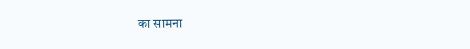का सामना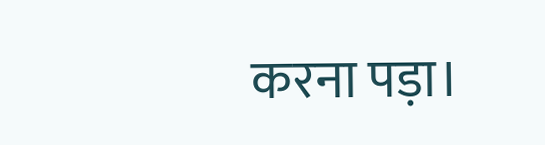करना पड़ा।